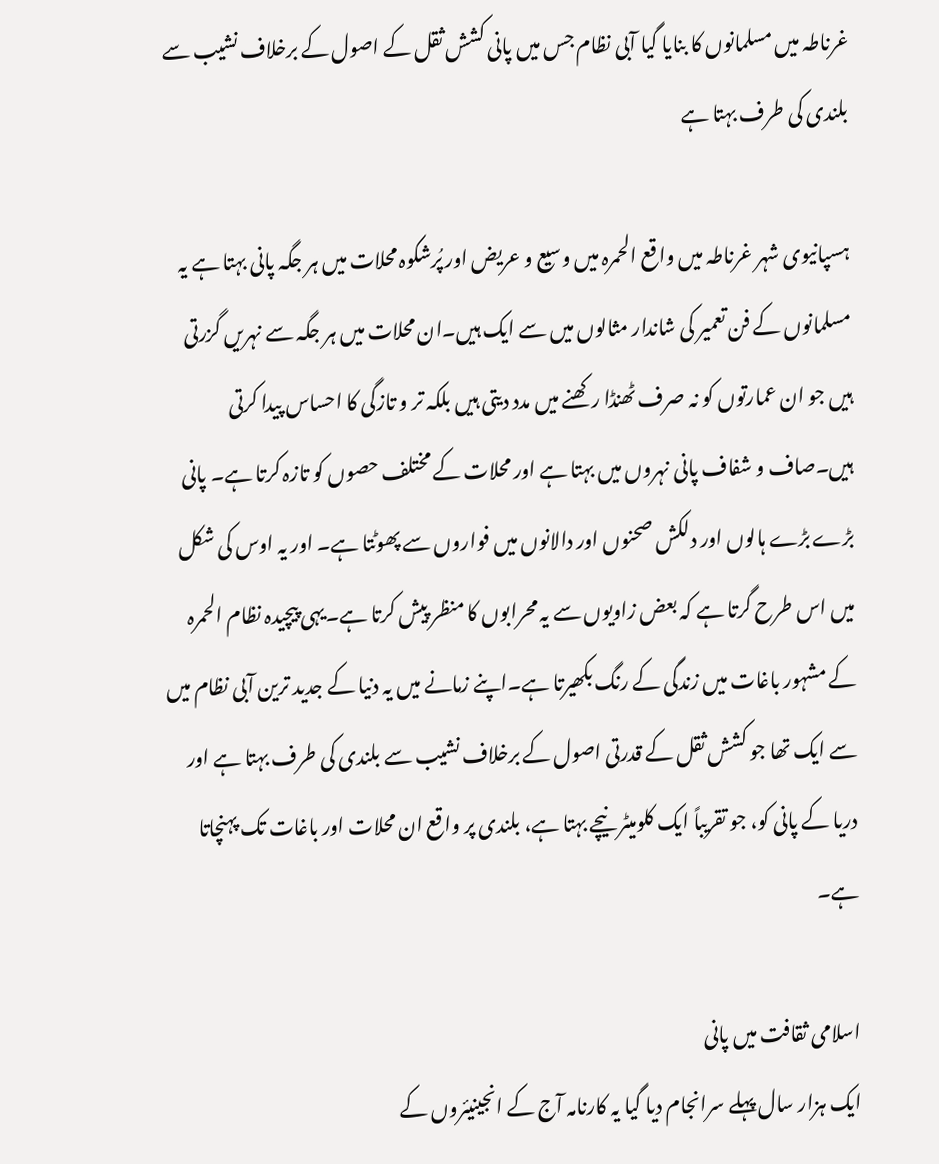غرناطہ میں مسلمانوں کا بنایا گیا آبی نظام جس میں پانی کشش ثقل کے اصول کے برخلاف نشیب سے بلندی کی طرف بہتا ہے

ہسپانیوی شہر غرناطہ میں واقع الحمرہ میں وسیع و عریض اور پُرشکوہ محلات میں ہر جگہ پانی بہتا ہے یہ مسلمانوں کے فن تعمیر کی شاندار مثالوں میں سے ایک ہیں۔ان محلات میں ہر جگہ سے نہریں گزرتی ہیں جو ان عمارتوں کو نہ صرف ٹھنڈا رکھنے میں مدد دیتی ہیں بلکہ تر و تازگی کا احساس پیدا کرتی ہیں۔صاف و شفاف پانی نہروں میں بہتا ہے اور محلات کے مختلف حصوں کو تازہ کرتا ہے۔ پانی بڑے بڑے ہالوں اور دلکش صحنوں اور دالانوں میں فواروں سے پھوٹتا ہے۔ اور یہ اوس کی شکل میں اس طرح گرتا ہے کہ بعض زاویوں سے یہ محرابوں کا منظر پیش کرتا ہے۔یہی پیچیدہ نظام الحمرہ کے مشہور باغات میں زندگی کے رنگ بکھیرتا ہے۔اپنے زمانے میں یہ دنیا کے جدید ترین آبی نظام میں سے ایک تھا جو کشش ثقل کے قدرتی اصول کے برخلاف نشیب سے بلندی کی طرف بہتا ہے اور دریا کے پانی کو، جو تقریباً ایک کلومیٹر نیچے بہتا ہے، بلندی پر واقع ان محلات اور باغات تک پہنچاتا ہے۔

اسلامی ثقافت میں پانی
ایک ہزار سال پہلے سرانجام دیا گیا یہ کارنامہ آج کے انجینیئروں کے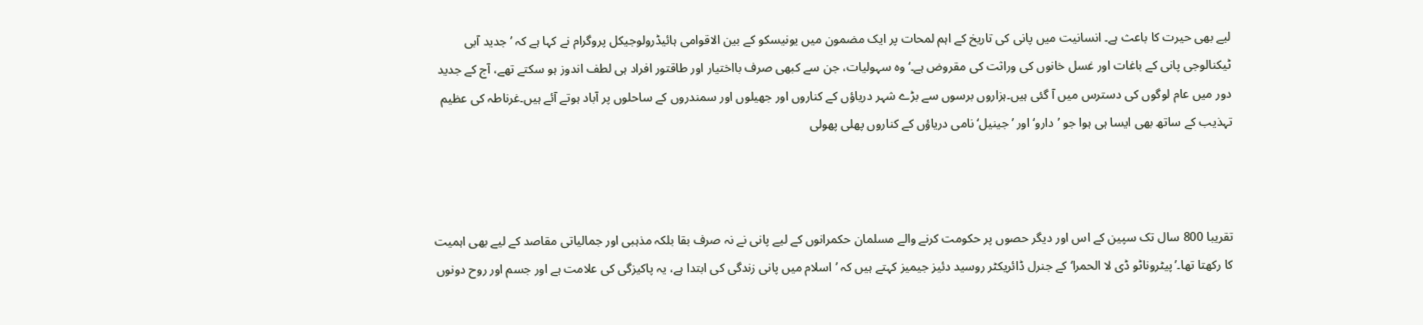لیے بھی حیرت کا باعث ہے۔ انسانیت میں پانی کی تاریخ کے اہم لمحات پر ایک مضمون میں یونیسکو کے بین الاقوامی ہائیڈرولوجیکل پروگرام نے کہا ہے کہ ’جدید آبی ٹیکنالوجی پانی کے باغات اور غسل خانوں کی وراثت کی مقروض ہے۔‘وہ سہولیات، جن سے کبھی صرف بااختیار اور طاقتور افراد ہی لطف اندوز ہو سکتے تھے، آج کے جدید دور میں عام لوگوں کی دسترس میں آ گئی ہیں۔ہزاروں برسوں سے بڑے شہر دریاؤں کے کناروں اور جھیلوں اور سمندروں کے ساحلوں پر آباد ہوتے آئے ہیں۔غرناطہ کی عظیم تہذیب کے ساتھ بھی ایسا ہی ہوا جو ’دارو‘ اور ’جینیل‘ نامی دریاؤں کے کناروں پھلی پھولی



تقریبا 800 سال تک سپین کے اس اور دیگر حصوں پر حکومت کرنے والے مسلمان حکمرانوں کے لیے پانی نے نہ صرف بقا بلکہ مذہبی اور جمالیاتی مقاصد کے لیے بھی اہمیت کا رکھتا تھا۔’پیٹروناٹو ڈی لا الحمرا‘ کے جنرل ڈائریکٹر روسید دئیز جیمیز کہتے ہیں کہ ’اسلام میں پانی زندگی کی ابتدا ہے، یہ پاکیزگی کی علامت ہے اور جسم اور روح دونوں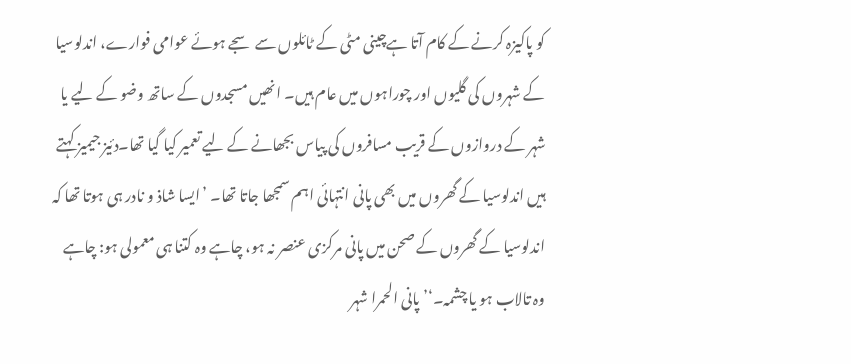کو پاکیزہ کرنے کے کام آتا ہےچینی مٹی کے ٹائلوں سے سجے ہوئے عوامی فوارے، اندلوسیا کے شہروں کی گلیوں اور چوراہوں میں عام ہیں۔ انھیں مسجدوں کے ساتھ وضو کے لیے یا شہر کے دروازوں کے قریب مسافروں کی پیاس بجھانے کے لیے تعمیر کیا گیا تھا۔دئیز جیمیز کہتے ہیں اندلوسیا کے گھروں میں بھی پانی انتہائی اہم سمجھا جاتا تھا۔ ’ایسا شاذ و نادر ہی ہوتا تھا کہ اندلوسیا کے گھروں کے صحن میں پانی مرکزی عنصر نہ ہو، چاہے وہ کتنا ہی معمولی ہو: چاہے وہ تالاب ہو یا چشمہ۔‘’پانی الحمرا شہر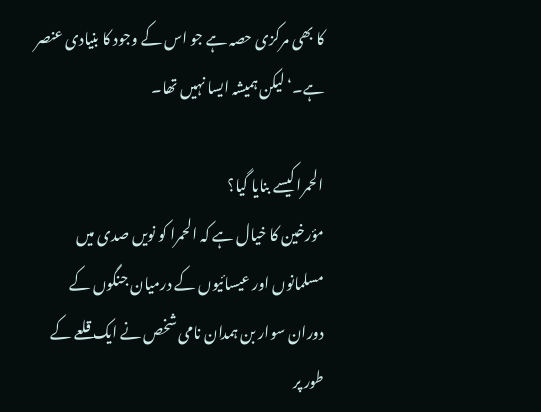کا بھی مرکزی حصہ ہے جو اس کے وجود کا بنیادی عنصر ہے۔‘لیکن ہمیشہ ایسا نہیں تھا۔

الحمرا کیسے بنایا گیا؟
مؤرخین کا خیال ہے کہ الحمرا کو نویں صدی میں مسلمانوں اور عیسائیوں کے درمیان جنگوں کے دوران سوار بن ہمدان نامی شخص نے ایک قلعے کے طور پر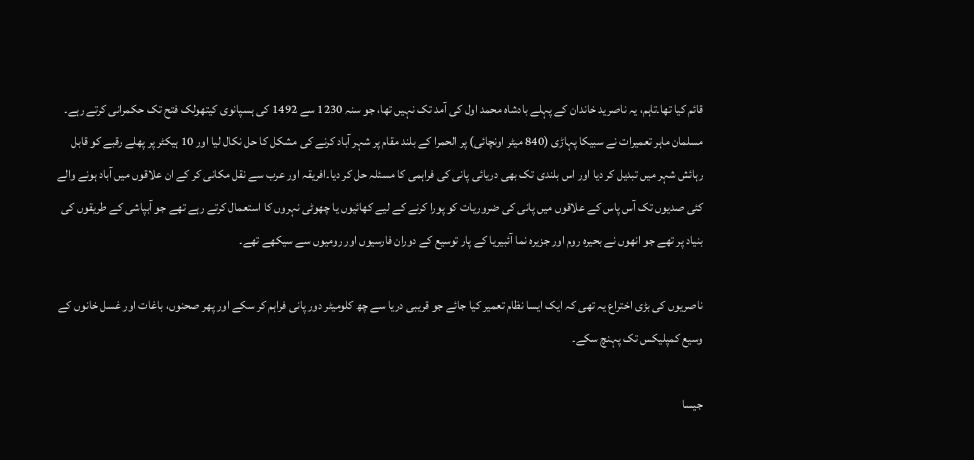قائم کیا تھا۔تاہم، یہ ناصرید خاندان کے پہلے بادشاہ محمد اول کی آمد تک نہیں تھا، جو سنہ 1230 سے 1492 کی ہسپانوی کیتھولک فتح تک حکمرانی کرتے رہے۔ مسلمان ماہر تعمیرات نے سبیکا پہاڑی (840 میٹر اونچائی) پر الحمرا کے بلند مقام پر شہر آباد کرنے کی مشکل کا حل نکال لیا اور 10 ہیکٹر پر پھلے رقبے کو قابل رہائش شہر میں تبدیل کر دیا اور اس بلندی تک بھی دریائی پانی کی فراہمی کا مسئلہ حل کر دیا۔افریقہ اور عرب سے نقل مکانی کر کے ان علاقوں میں آباد ہونے والے کئی صدیوں تک آس پاس کے علاقوں میں پانی کی ضروریات کو پورا کرنے کے لیے کھائیوں یا چھوٹی نہروں کا استعمال کرتے رہے تھے جو آبپاشی کے طریقوں کی بنیاد پر تھے جو انھوں نے بحیرہ روم اور جزیرہ نما آئبیریا کے پار توسیع کے دوران فارسیوں اور رومیوں سے سیکھے تھے۔

ناصریوں کی بڑی اختراع یہ تھی کہ ایک ایسا نظام تعمیر کیا جائے جو قریبی دریا سے چھ کلومیٹر دور پانی فراہم کر سکے اور پھر صحنوں، باغات اور غسل خانوں کے وسیع کمپلیکس تک پہنچ سکے۔

جیسا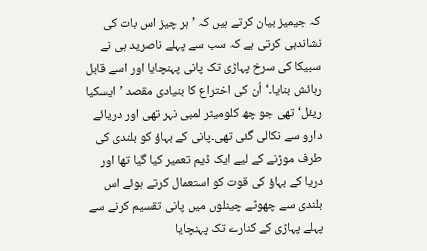کہ جیمیز بیان کرتے ہیں کہ ’ہر چیز اس بات کی نشاندہی کرتی ہے کہ سب سے پہلے ناصرید ہی نے سبیکا کی سرخ پہاڑی تک پانی پہنچایا اور اسے قابل رہائش بنایا۔‘اُن کی اختراع کا بنیادی مقصد ’ایسکیا ریئل‘ تھی جو چھ کلومیٹر لمبی نہر تھی اور دریائے دارو سے نکالی گئی تھی۔پانی کے بہاؤ کو بلندی کی طرف موڑنے کے لیے ایک ڈیم تعمیر کیا گیا تھا اور دریا کے بہاؤ کی قوت کو استعمال کرتے ہوئے اس بلندی سے چھوٹے چینلوں میں پانی تقسیم کرنے سے پہلے پہاڑی کے کنارے تک پہنچایا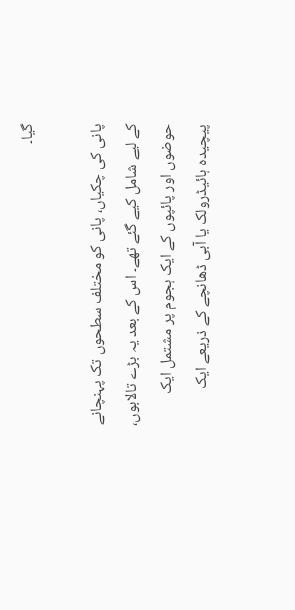گیا۔

پانی کی چکیاں، پانی کو مختلف سطحوں تک پہنچانے کے لیے شامل کیے گئے تھے۔ اس کے بعد یہ بڑے تالابوں، حوضوں اور پائپوں کے ایک ہجوم پر مشتمل ایک پیچیدہ ہائیڈرولک یا آبی ڈھانچے کے ذریعے ایک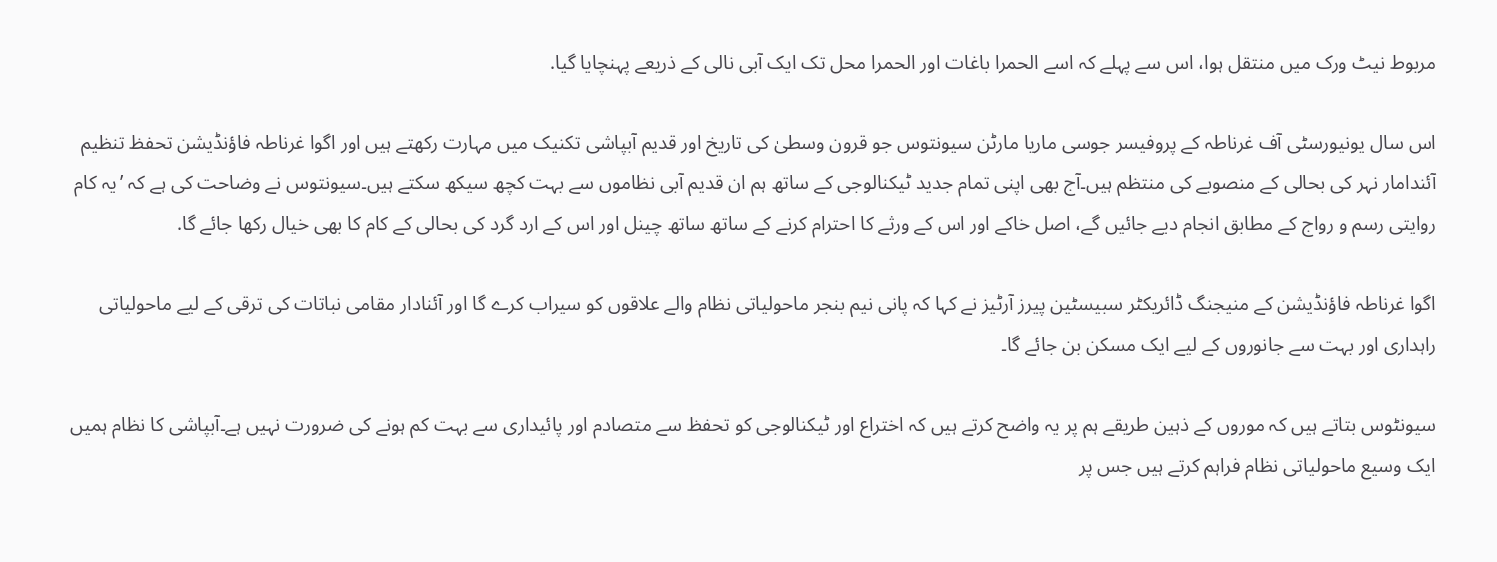مربوط نیٹ ورک میں منتقل ہوا، اس سے پہلے کہ اسے الحمرا باغات اور الحمرا محل تک ایک آبی نالی کے ذریعے پہنچایا گیا.

اس سال یونیورسٹی آف غرناطہ کے پروفیسر جوسی ماریا مارٹن سیونتوس جو قرون وسطیٰ کی تاریخ اور قدیم آبپاشی تکنیک میں مہارت رکھتے ہیں اور اگوا غرناطہ فاؤنڈیشن تحفظ تنظیم آئندامار نہر کی بحالی کے منصوبے کی منتظم ہیں۔آج بھی اپنی تمام جدید ٹیکنالوجی کے ساتھ ہم ان قدیم آبی نظاموں سے بہت کچھ سیکھ سکتے ہیں۔سیونتوس نے وضاحت کی ہے کہ ’یہ کام روایتی رسم و رواج کے مطابق انجام دیے جائیں گے، اصل خاکے اور اس کے ورثے کا احترام کرنے کے ساتھ ساتھ چینل اور اس کے ارد گرد کی بحالی کے کام کا بھی خیال رکھا جائے گا.

اگوا غرناطہ فاؤنڈیشن کے منیجنگ ڈائریکٹر سبیسٹین پیرز آرٹیز نے کہا کہ پانی نیم بنجر ماحولیاتی نظام والے علاقوں کو سیراب کرے گا اور آئنادار مقامی نباتات کی ترقی کے لیے ماحولیاتی راہداری اور بہت سے جانوروں کے لیے ایک مسکن بن جائے گا۔

سیونٹوس بتاتے ہیں کہ موروں کے ذہین طریقے ہم پر یہ واضح کرتے ہیں کہ اختراع اور ٹیکنالوجی کو تحفظ سے متصادم اور پائیداری سے بہت کم ہونے کی ضرورت نہیں ہے۔آبپاشی کا نظام ہمیں ایک وسیع ماحولیاتی نظام فراہم کرتے ہیں جس پر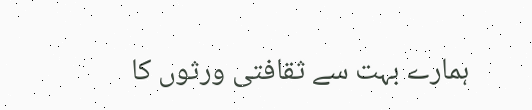ہمارے بہت سے ثقافتی ورثوں کا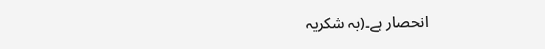انحصار ہے۔(بہ شکریہ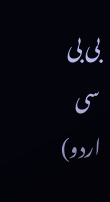بی بی سی اردو)